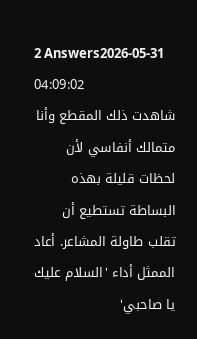2 Answers2026-05-31 04:09:02
شاهدت ذلك المقطع وأنا متمالك أنفاسي لأن لحظات قليلة بهذه البساطة تستطيع أن تقلب طاولة المشاعر. أعاد الممثل أداء 'السلام عليك يا صاحبي'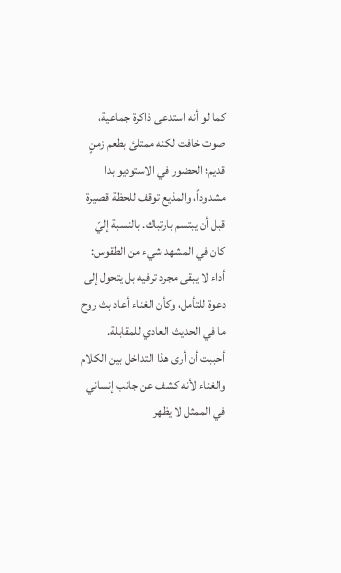كما لو أنه استدعى ذاكرة جماعية، صوت خافت لكنه ممتلئ بطعم زمنٍ قديم؛ الحضور في الاستوديو بدا مشدوداً، والمذيع توقف للحظة قصيرة قبل أن يبتسم بارتباك. بالنسبة إليّ كان في المشهد شيء من الطقوس: أداء لا يبقى مجرد ترفيه بل يتحول إلى دعوة للتأمل، وكأن الغناء أعاد بث روح ما في الحديث العادي للمقابلة.
أحببت أن أرى هذا التداخل بين الكلام والغناء لأنه كشف عن جانب إنساني في الممثل لا يظهر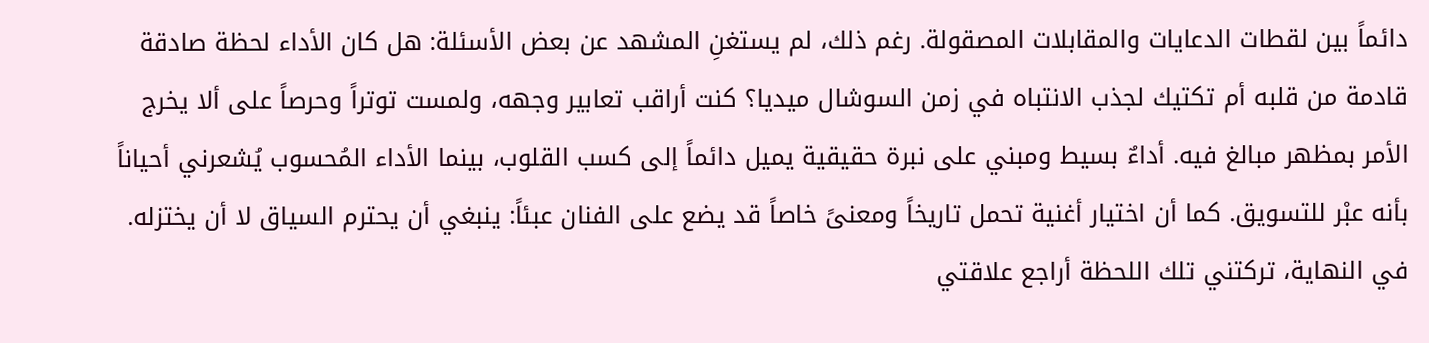دائماً بين لقطات الدعايات والمقابلات المصقولة. رغم ذلك، لم يستغنِ المشهد عن بعض الأسئلة: هل كان الأداء لحظة صادقة قادمة من قلبه أم تكتيك لجذب الانتباه في زمن السوشال ميديا؟ كنت أراقب تعابير وجهه، ولمست توتراً وحرصاً على ألا يخرج الأمر بمظهر مبالغ فيه. أداءٌ بسيط ومبني على نبرة حقيقية يميل دائماً إلى كسب القلوب، بينما الأداء المُحسوب يُشعرني أحياناً بأنه عبْر للتسويق. كما أن اختيار أغنية تحمل تاريخاً ومعنىً خاصاً قد يضع على الفنان عبئاً: ينبغي أن يحترم السياق لا أن يختزله.
في النهاية، تركتني تلك اللحظة أراجع علاقتي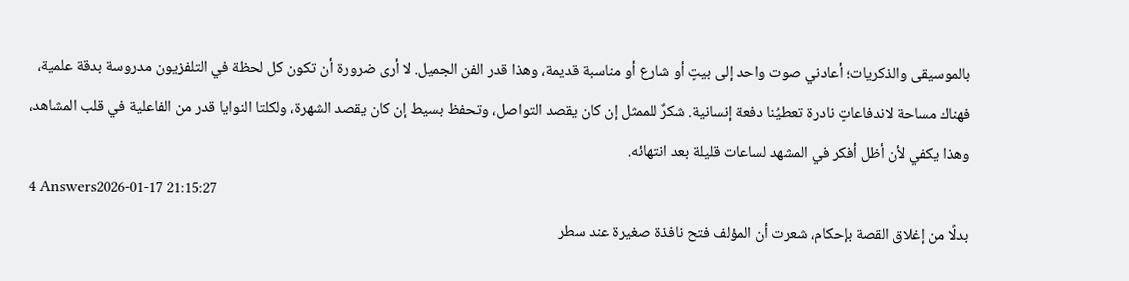بالموسيقى والذكريات؛ أعادني صوت واحد إلى بيتٍ أو شارع أو مناسبة قديمة، وهذا قدر الفن الجميل. لا أرى ضرورة أن تكون كل لحظة في التلفزيون مدروسة بدقة علمية، فهناك مساحة لاندفاعاتٍ نادرة تعطيُنا دفعة إنسانية. شكرٌ للممثل إن كان يقصد التواصل، وتحفظ بسيط إن كان يقصد الشهرة، ولكلتا النوايا قدر من الفاعلية في قلب المشاهد، وهذا يكفي لأن أظل أفكر في المشهد لساعات قليلة بعد انتهائه.
4 Answers2026-01-17 21:15:27
بدلًا من إغلاق القصة بإحكام، شعرت أن المؤلف فتح نافذة صغيرة عند سطر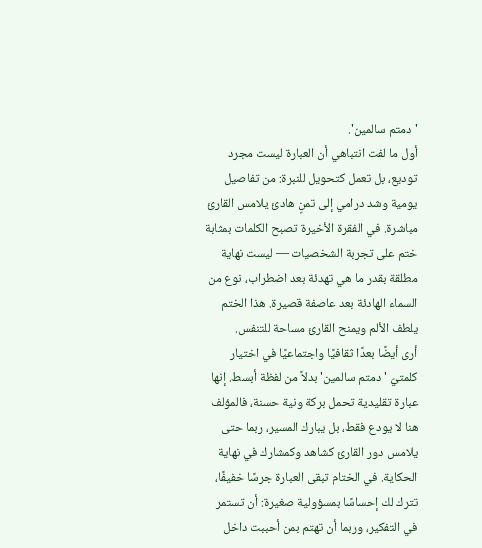'دمتم سالمين'.
أول ما لفت انتباهي أن العبارة ليست مجرد توديع، بل تعمل كتحويل للنبرة: من تفاصيل يومية وشد درامي إلى تمنٍ هادئ يلامس القارئ مباشرة. في الفقرة الأخيرة تصبح الكلمات بمثابة ختم على تجربة الشخصيات — ليست نهاية مطلقة بقدر ما هي تهدئة بعد اضطراب، نوع من السماء الهادئة بعد عاصفة قصيرة. هذا الختم يلطف الألم ويمنح القارئ مساحة للتنفس.
أرى أيضًا بعدًا ثقافيًا واجتماعيًا في اختيار كلمتيّ 'دمتم سالمين' بدلاً من لفظة أبسط. إنها عبارة تقليدية تحمل بركة ونية حسنة، فالمؤلف هنا لا يودع فقط، بل يبارك المسير، ربما حتى يلامس دور القارئ كشاهد وكمشارك في نهاية الحكاية. في الختام تبقى العبارة جرسًا خفيفًا، تترك لك إحساسًا بمسؤولية صغيرة: أن تستمر في التفكير، وربما أن تهتم بمن أحببت داخل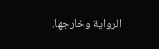الرواية وخارجها.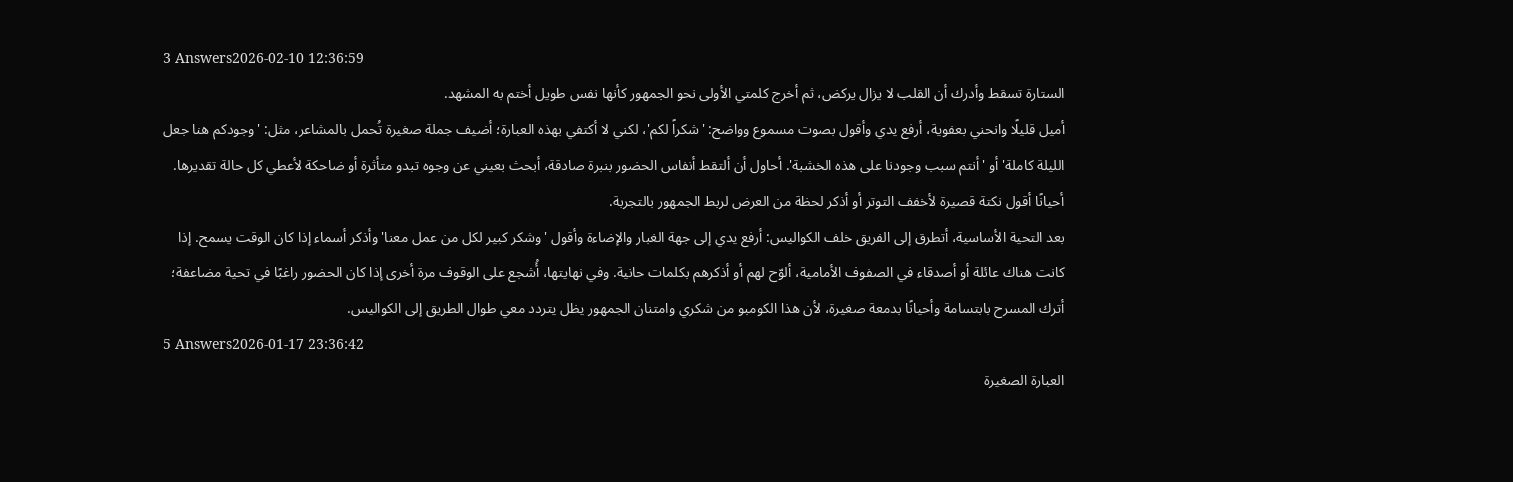3 Answers2026-02-10 12:36:59
الستارة تسقط وأدرك أن القلب لا يزال يركض، ثم أخرج كلمتي الأولى نحو الجمهور كأنها نفس طويل أختم به المشهد.
أميل قليلًا وانحني بعفوية، أرفع يدي وأقول بصوت مسموع وواضح: 'شكراً لكم'، لكني لا أكتفي بهذه العبارة؛ أضيف جملة صغيرة تُحمل بالمشاعر، مثل: 'وجودكم هنا جعل الليلة كاملة' أو 'أنتم سبب وجودنا على هذه الخشبة'. أحاول أن ألتقط أنفاس الحضور بنبرة صادقة، أبحث بعيني عن وجوه تبدو متأثرة أو ضاحكة لأعطي كل حالة تقديرها. أحيانًا أقول نكتة قصيرة لأخفف التوتر أو أذكر لحظة من العرض لربط الجمهور بالتجربة.
بعد التحية الأساسية، أتطرق إلى الفريق خلف الكواليس: أرفع يدي إلى جهة الغبار والإضاءة وأقول 'وشكر كبير لكل من عمل معنا' وأذكر أسماء إذا كان الوقت يسمح. إذا كانت هناك عائلة أو أصدقاء في الصفوف الأمامية، ألوّح لهم أو أذكرهم بكلمات حانية. وفي نهايتها، أُشجع على الوقوف مرة أخرى إذا كان الحضور راغبًا في تحية مضاعفة؛ أترك المسرح بابتسامة وأحيانًا بدمعة صغيرة، لأن هذا الكومبو من شكري وامتنان الجمهور يظل يتردد معي طوال الطريق إلى الكواليس.
5 Answers2026-01-17 23:36:42
العبارة الصغيرة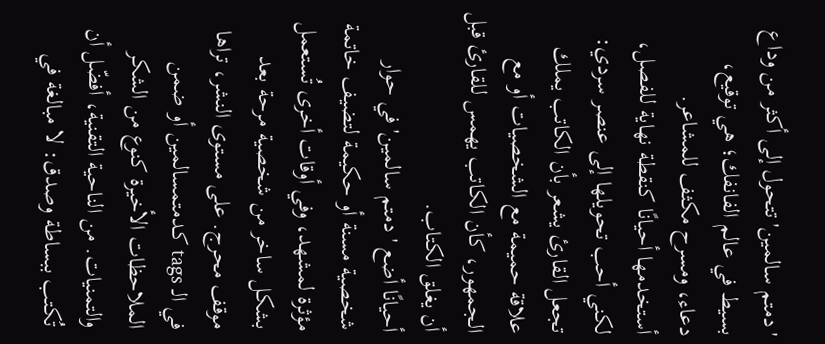'دمتم سالمين' تتحول إلى أكثر من وداع بسيط في عالم الفانفك؛ هي توقيع، دعاء، ومسرح مكثف للمشاعر. أستخدمها أحيانًا كنقطة نهاية للفصل، لكني أحب تحويلها إلى عنصر سردي: تجعل القارئ يشعر بأن الكاتب يملك علاقة حميمة مع الشخصيات أو مع الجمهور، كأن الكاتب يهمس للقارئ قبل أن يغلق الكتاب.
أحيانًا أضع 'دمتم سالمين' في حوار شخصية مسنة أو حكيمة لتضيف خاتمة مؤثرة لمشهد، وفي أوقات أخرى تُستعمل بشكل ساخر من شخصية مرحة بعد موقف محرج. على مستوى النشر، تراها في الـ tags كـدمتمسالمين أو ضمن الملاحظات الأخيرة كنوع من الشكر والتمنيات. من الناحية التقنية، أفضّل أن تُكتب ببساطة وصدق: لا مبالغة في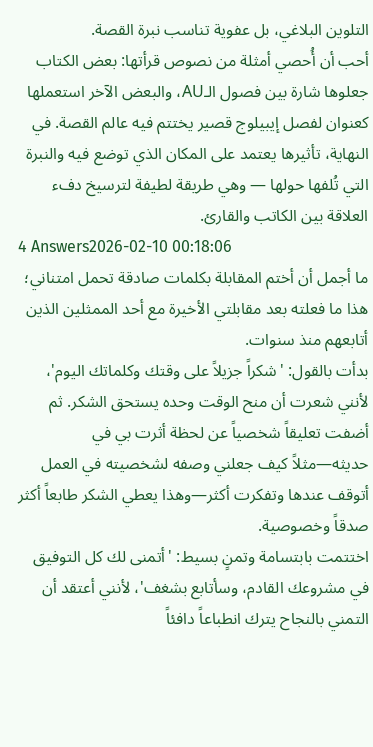التلوين البلاغي، بل عفوية تناسب نبرة القصة.
أحب أن أُحصي أمثلة من نصوص قرأتها: بعض الكتاب جعلوها شارة بين فصول الـAU، والبعض الآخر استعملها كعنوان لفصل إيبيلوج قصير يختتم فيه عالم القصة. في النهاية، تأثيرها يعتمد على المكان الذي توضع فيه والنبرة التي تُلفها حولها — وهي طريقة لطيفة لترسيخ دفء العلاقة بين الكاتب والقارئ.
4 Answers2026-02-10 00:18:06
ما أجمل أن أختم المقابلة بكلمات صادقة تحمل امتناني؛ هذا ما فعلته بعد مقابلتي الأخيرة مع أحد الممثلين الذين أتابعهم منذ سنوات.
بدأت بالقول: 'شكراً جزيلاً على وقتك وكلماتك اليوم'، لأنني شعرت أن منح الوقت وحده يستحق الشكر. ثم أضفت تعليقاً شخصياً عن لحظة أثرت بي في حديثه—مثلاً كيف جعلني وصفه لشخصيته في العمل أتوقف عندها وتفكرت أكثر—وهذا يعطي الشكر طابعاً أكثر صدقاً وخصوصية.
اختتمت بابتسامة وتمنٍ بسيط: 'أتمنى لك كل التوفيق في مشروعك القادم، وسأتابع بشغف'، لأنني أعتقد أن التمني بالنجاح يترك انطباعاً دافئاً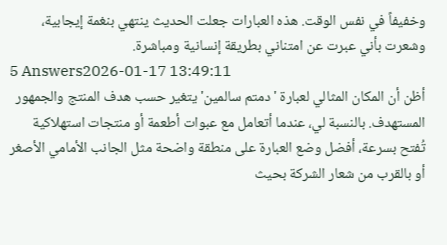وخفيفاً في نفس الوقت. هذه العبارات جعلت الحديث ينتهي بنغمة إيجابية، وشعرت بأني عبرت عن امتناني بطريقة إنسانية ومباشرة.
5 Answers2026-01-17 13:49:11
أظن أن المكان المثالي لعبارة 'دمتم سالمين' يتغير حسب هدف المنتج والجمهور المستهدف. بالنسبة لي، عندما أتعامل مع عبوات أطعمة أو منتجات استهلاكية تُفتح بسرعة، أفضل وضع العبارة على منطقة واضحة مثل الجانب الأمامي الأصغر أو بالقرب من شعار الشركة بحيث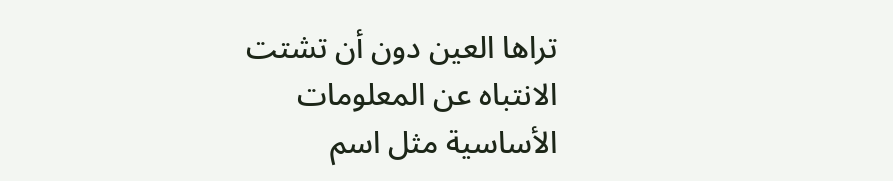تراها العين دون أن تشتت الانتباه عن المعلومات الأساسية مثل اسم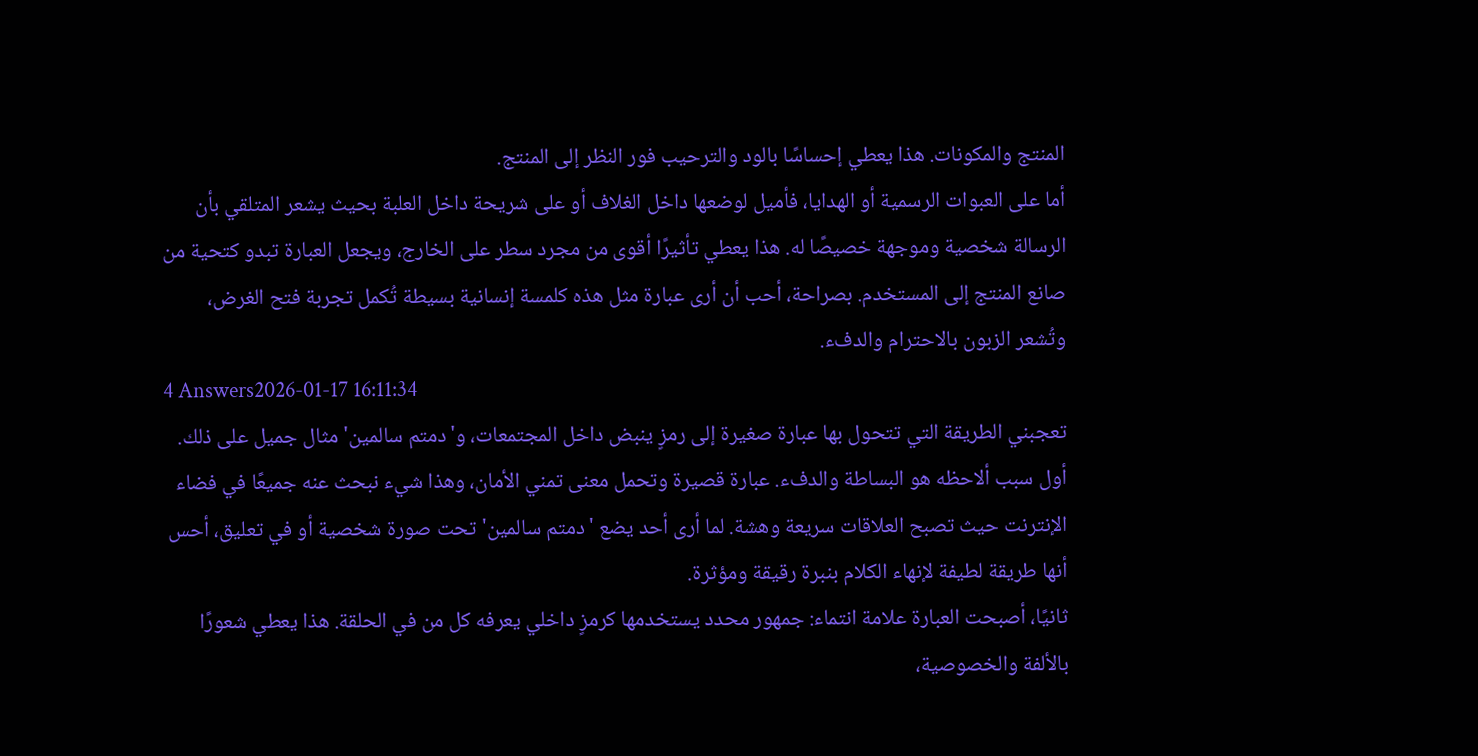المنتج والمكونات. هذا يعطي إحساسًا بالود والترحيب فور النظر إلى المنتج.
أما على العبوات الرسمية أو الهدايا، فأميل لوضعها داخل الغلاف أو على شريحة داخل العلبة بحيث يشعر المتلقي بأن الرسالة شخصية وموجهة خصيصًا له. هذا يعطي تأثيرًا أقوى من مجرد سطر على الخارج، ويجعل العبارة تبدو كتحية من صانع المنتج إلى المستخدم. بصراحة، أحب أن أرى عبارة مثل هذه كلمسة إنسانية بسيطة تُكمل تجربة فتح الغرض، وتُشعر الزبون بالاحترام والدفء.
4 Answers2026-01-17 16:11:34
تعجبني الطريقة التي تتحول بها عبارة صغيرة إلى رمزٍ ينبض داخل المجتمعات، و'دمتم سالمين' مثال جميل على ذلك.
أول سبب ألاحظه هو البساطة والدفء. عبارة قصيرة وتحمل معنى تمني الأمان، وهذا شيء نبحث عنه جميعًا في فضاء الإنترنت حيث تصبح العلاقات سريعة وهشة. لما أرى أحد يضع 'دمتم سالمين' تحت صورة شخصية أو في تعليق، أحس أنها طريقة لطيفة لإنهاء الكلام بنبرة رقيقة ومؤثرة.
ثانيًا، أصبحت العبارة علامة انتماء: جمهور محدد يستخدمها كرمزٍ داخلي يعرفه كل من في الحلقة. هذا يعطي شعورًا بالألفة والخصوصية،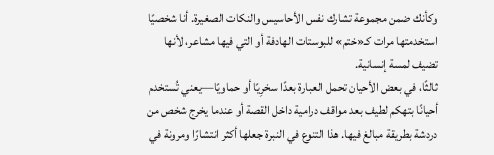وكأنك ضمن مجموعة تشارك نفس الأحاسيس والنكات الصغيرة. أنا شخصيًا استخدمتها مرات كـ«ختم» للبوستات الهادفة أو التي فيها مشاعر، لأنها تضيف لمسة إنسانية.
ثالثًا، في بعض الأحيان تحمل العبارة بعدًا سخرِيًا أو حماويًا—يعني تُستخدم أحيانًا بتهكم لطيف بعد مواقف درامية داخل القصة أو عندما يخرج شخص من دردشة بطريقة مبالغ فيها. هذا التنوع في النبرة جعلها أكثر انتشارًا ومرونة في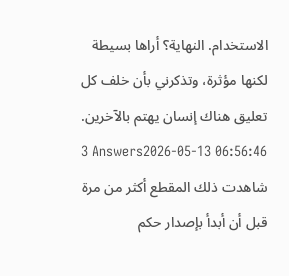الاستخدام. النهاية؟ أراها بسيطة لكنها مؤثرة، وتذكرني بأن خلف كل تعليق هناك إنسان يهتم بالآخرين.
3 Answers2026-05-13 06:56:46
شاهدت ذلك المقطع أكثر من مرة قبل أن أبدأ بإصدار حكم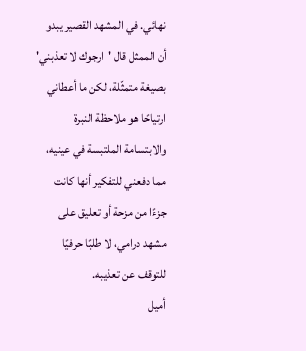نهائي. في المشهد القصير يبدو أن الممثل قال 'ارجوك لا تعذبني' بصيغة متمثّلة، لكن ما أعطاني ارتياحًا هو ملاحظة النبرة والابتسامة الملتبسة في عينيه، مما دفعني للتفكير أنها كانت جزءًا من مزحة أو تعليق على مشهد درامي، لا طلبًا حرفيًا للتوقف عن تعذيبه.
أميل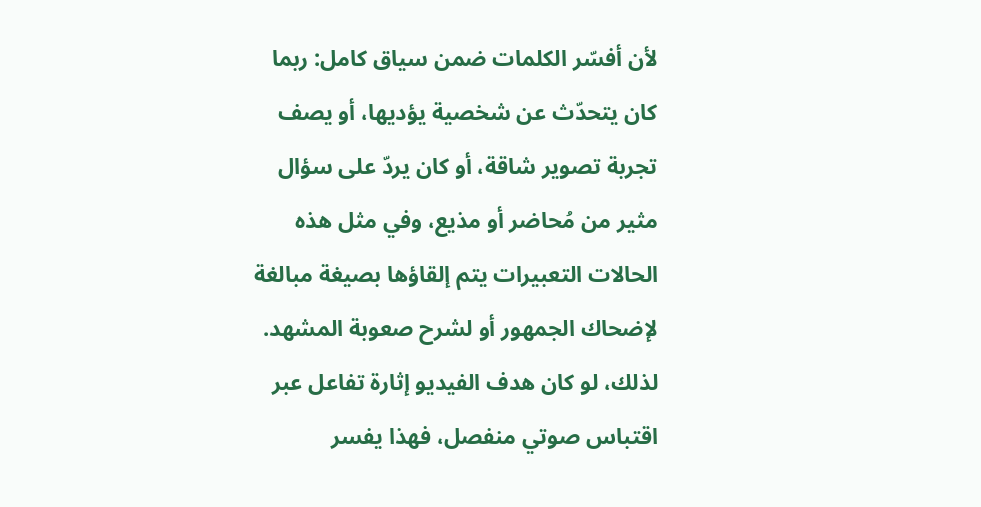لأن أفسّر الكلمات ضمن سياق كامل: ربما كان يتحدّث عن شخصية يؤديها، أو يصف تجربة تصوير شاقة، أو كان يردّ على سؤال مثير من مُحاضر أو مذيع، وفي مثل هذه الحالات التعبيرات يتم إلقاؤها بصيغة مبالغة لإضحاك الجمهور أو لشرح صعوبة المشهد. لذلك، لو كان هدف الفيديو إثارة تفاعل عبر اقتباس صوتي منفصل، فهذا يفسر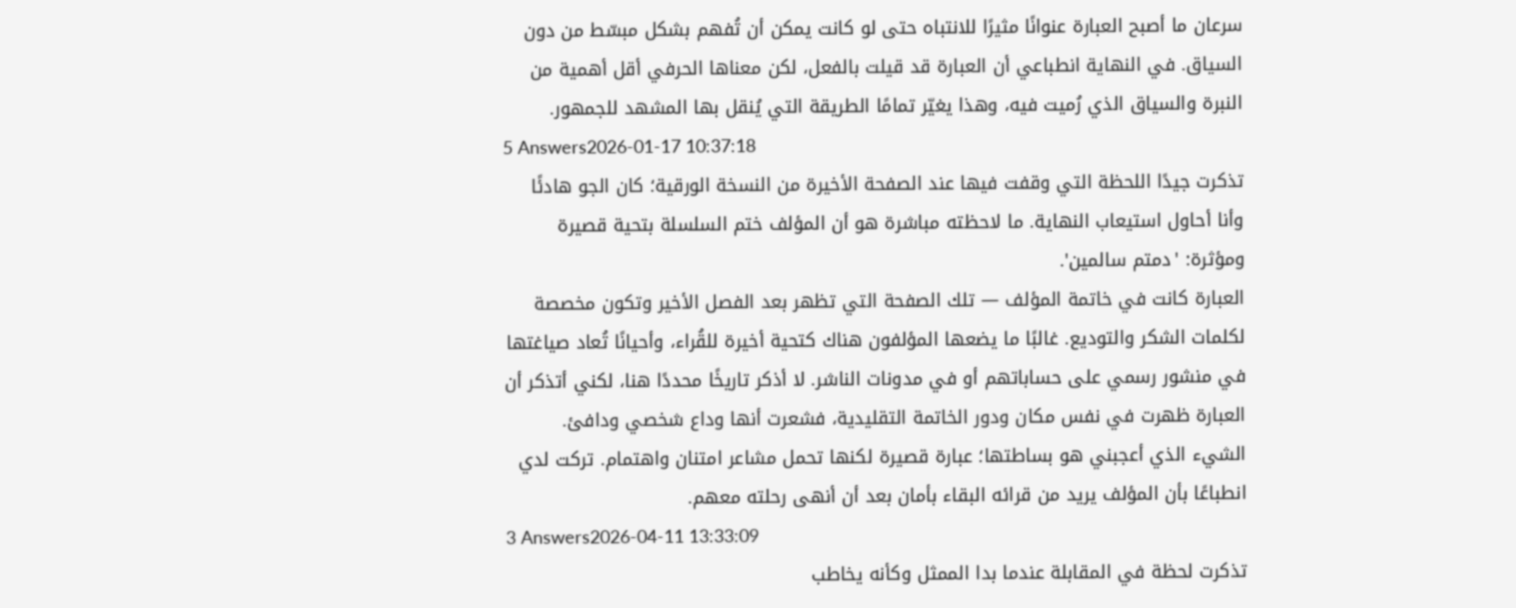سرعان ما أصبح العبارة عنوانًا مثيرًا للانتباه حتى لو كانت يمكن أن تُفهم بشكل مبسّط من دون السياق. في النهاية انطباعي أن العبارة قد قيلت بالفعل، لكن معناها الحرفي أقل أهمية من النبرة والسياق الذي رُميت فيه، وهذا يغيّر تمامًا الطريقة التي يُنقل بها المشهد للجمهور.
5 Answers2026-01-17 10:37:18
تذكرت جيدًا اللحظة التي وقفت فيها عند الصفحة الأخيرة من النسخة الورقية؛ كان الجو هادئًا وأنا أحاول استيعاب النهاية. ما لاحظته مباشرة هو أن المؤلف ختم السلسلة بتحية قصيرة ومؤثرة: 'دمتم سالمين'.
العبارة كانت في خاتمة المؤلف — تلك الصفحة التي تظهر بعد الفصل الأخير وتكون مخصصة لكلمات الشكر والتوديع. غالبًا ما يضعها المؤلفون هناك كتحية أخيرة للقُراء، وأحيانًا تُعاد صياغتها في منشور رسمي على حساباتهم أو في مدونات الناشر. لا أذكر تاريخًا محددًا هنا، لكني أتذكر أن العبارة ظهرت في نفس مكان ودور الخاتمة التقليدية، فشعرت أنها وداع شخصي ودافئ.
الشيء الذي أعجبني هو بساطتها؛ عبارة قصيرة لكنها تحمل مشاعر امتنان واهتمام. تركت لدي انطباعًا بأن المؤلف يريد من قرائه البقاء بأمان بعد أن أنهى رحلته معهم.
3 Answers2026-04-11 13:33:09
تذكرت لحظة في المقابلة عندما بدا الممثل وكأنه يخاطب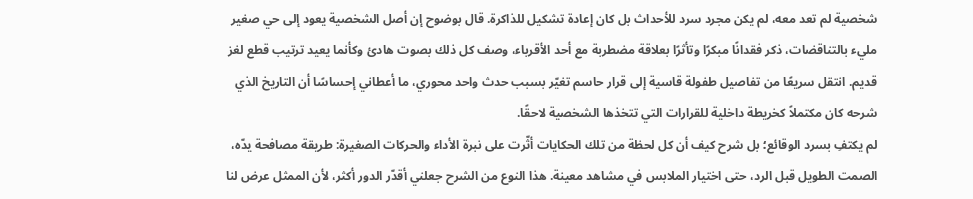شخصية لم تعد معه، لم يكن مجرد سرد للأحداث بل كان إعادة تشكيل للذاكرة. قال بوضوح إن أصل الشخصية يعود إلى حي صغير مليء بالتناقضات، ذكر فقدانًا مبكرًا وتأثرًا بعلاقة مضطربة مع أحد الأقرباء، وصف كل ذلك بصوت هادئ وكأنما يعيد ترتيب قطع لغز قديم. انتقل سريعًا من تفاصيل طفولة قاسية إلى قرار حاسم تغيّر بسبب حدث واحد محوري، ما أعطاني إحساسًا أن التاريخ الذي شرحه كان مكتملاً كخريطة داخلية للقرارات التي تتخذها الشخصية لاحقًا.
لم يكتفِ بسرد الوقائع؛ بل شرح كيف أن كل لحظة من تلك الحكايات أثّرت على نبرة الأداء والحركات الصغيرة: طريقة مصافحة يدّه، الصمت الطويل قبل الرد، حتى اختيار الملابس في مشاهد معينة. هذا النوع من الشرح جعلني أقدّر الدور أكثر، لأن الممثل عرض لنا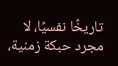تاريخًا نفسيًا، لا مجرد حبكة زمنية،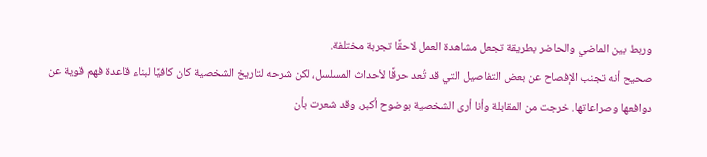وربط بين الماضي والحاضر بطريقة تجعل مشاهدة العمل لاحقًا تجربة مختلفة.
صحيح أنه تجنب الإفصاح عن بعض التفاصيل التي قد تُعد حرقًا لأحداث المسلسل، لكن شرحه لتاريخ الشخصية كان كافيًا لبناء قاعدة فهم قوية عن دوافعها وصراعاتها. خرجت من المقابلة وأنا أرى الشخصية بوضوح أكبر، وقد شعرت بأن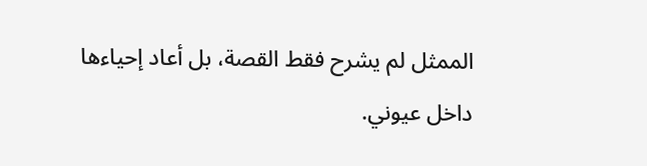الممثل لم يشرح فقط القصة، بل أعاد إحياءها داخل عيوني.